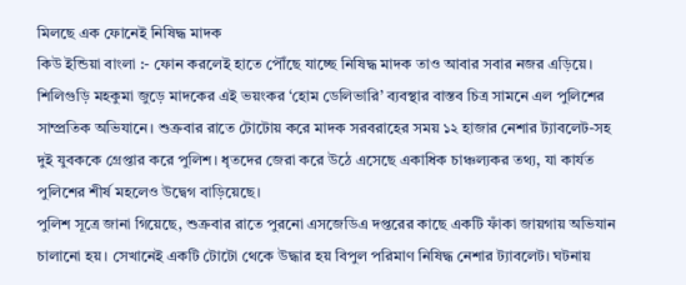মিলছে এক ফোনেই নিষিদ্ধ মাদক
কিউ ইন্ডিয়া বাংলা :- ফোন করলেই হাতে পৌঁছে যাচ্ছে নিষিদ্ধ মাদক তাও আবার সবার নজর এড়িয়ে। শিলিগুড়ি মহকুমা জুড়ে মাদকের এই ভয়ংকর ‘হোম ডেলিভারি’ ব্যবস্থার বাস্তব চিত্র সামনে এল পুলিশের সাম্প্রতিক অভিযানে। শুক্রবার রাতে টোটোয় করে মাদক সরবরাহের সময় ১২ হাজার নেশার ট্যাবলেট-সহ দুই যুবককে গ্রেপ্তার করে পুলিশ। ধৃতদের জেরা করে উঠে এসেছে একাধিক চাঞ্চল্যকর তথ্য, যা কার্যত পুলিশের শীর্ষ মহলেও উদ্বেগ বাড়িয়েছে।
পুলিশ সূত্রে জানা গিয়েছে, শুক্রবার রাতে পুরনো এসজেডিএ দপ্তরের কাছে একটি ফাঁকা জায়গায় অভিযান চালানো হয়। সেখানেই একটি টোটো থেকে উদ্ধার হয় বিপুল পরিমাণ নিষিদ্ধ নেশার ট্যাবলেট। ঘটনায়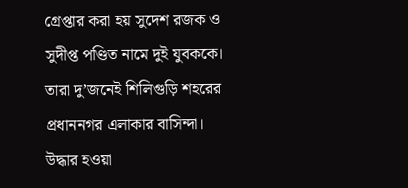গ্রেপ্তার করা হয় সুদেশ রজক ও সুদীপ্ত পণ্ডিত নামে দুই যুবককে। তারা দু’জনেই শিলিগুড়ি শহরের প্রধাননগর এলাকার বাসিন্দা। উদ্ধার হওয়া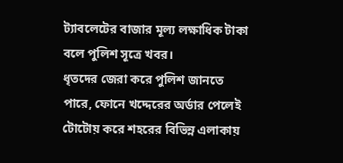ট্যাবলেটের বাজার মূল্য লক্ষাধিক টাকা বলে পুলিশ সূত্রে খবর।
ধৃতদের জেরা করে পুলিশ জানতে পারে, ফোনে খদ্দেরের অর্ডার পেলেই টোটোয় করে শহরের বিভিন্ন এলাকায়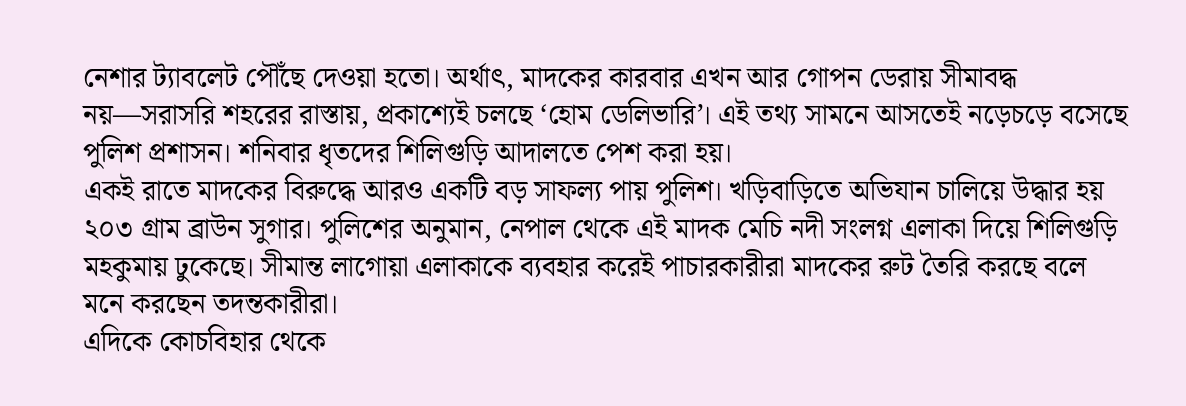নেশার ট্যাবলেট পৌঁছে দেওয়া হতো। অর্থাৎ, মাদকের কারবার এখন আর গোপন ডেরায় সীমাবদ্ধ নয়—সরাসরি শহরের রাস্তায়, প্রকাশ্যেই চলছে ‘হোম ডেলিভারি’। এই তথ্য সামনে আসতেই নড়েচড়ে বসেছে পুলিশ প্রশাসন। শনিবার ধৃতদের শিলিগুড়ি আদালতে পেশ করা হয়।
একই রাতে মাদকের বিরুদ্ধে আরও একটি বড় সাফল্য পায় পুলিশ। খড়িবাড়িতে অভিযান চালিয়ে উদ্ধার হয় ২০৩ গ্রাম ব্রাউন সুগার। পুলিশের অনুমান, নেপাল থেকে এই মাদক মেচি নদী সংলগ্ন এলাকা দিয়ে শিলিগুড়ি মহকুমায় ঢুকেছে। সীমান্ত লাগোয়া এলাকাকে ব্যবহার করেই পাচারকারীরা মাদকের রুট তৈরি করছে বলে মনে করছেন তদন্তকারীরা।
এদিকে কোচবিহার থেকে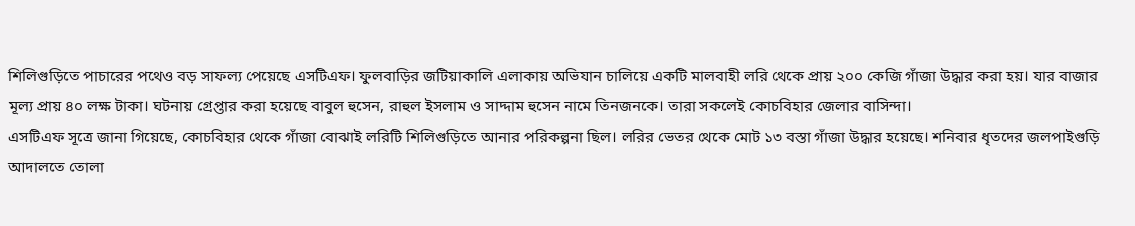শিলিগুড়িতে পাচারের পথেও বড় সাফল্য পেয়েছে এসটিএফ। ফুলবাড়ির জটিয়াকালি এলাকায় অভিযান চালিয়ে একটি মালবাহী লরি থেকে প্রায় ২০০ কেজি গাঁজা উদ্ধার করা হয়। যার বাজার মূল্য প্রায় ৪০ লক্ষ টাকা। ঘটনায় গ্রেপ্তার করা হয়েছে বাবুল হুসেন, রাহুল ইসলাম ও সাদ্দাম হুসেন নামে তিনজনকে। তারা সকলেই কোচবিহার জেলার বাসিন্দা।
এসটিএফ সূত্রে জানা গিয়েছে, কোচবিহার থেকে গাঁজা বোঝাই লরিটি শিলিগুড়িতে আনার পরিকল্পনা ছিল। লরির ভেতর থেকে মোট ১৩ বস্তা গাঁজা উদ্ধার হয়েছে। শনিবার ধৃতদের জলপাইগুড়ি আদালতে তোলা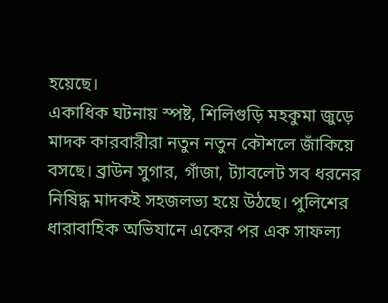হয়েছে।
একাধিক ঘটনায় স্পষ্ট, শিলিগুড়ি মহকুমা জুড়ে মাদক কারবারীরা নতুন নতুন কৌশলে জাঁকিয়ে বসছে। ব্রাউন সুগার, গাঁজা, ট্যাবলেট সব ধরনের নিষিদ্ধ মাদকই সহজলভ্য হয়ে উঠছে। পুলিশের ধারাবাহিক অভিযানে একের পর এক সাফল্য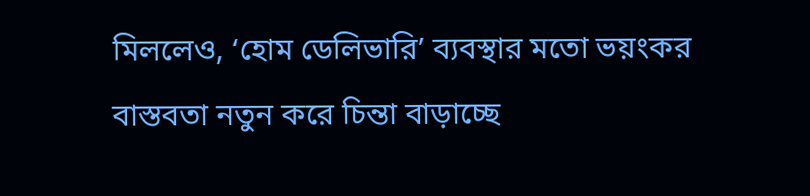মিললেও, ‘হোম ডেলিভারি’ ব্যবস্থার মতো ভয়ংকর বাস্তবতা নতুন করে চিন্তা বাড়াচ্ছে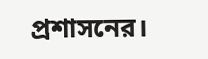প্রশাসনের।